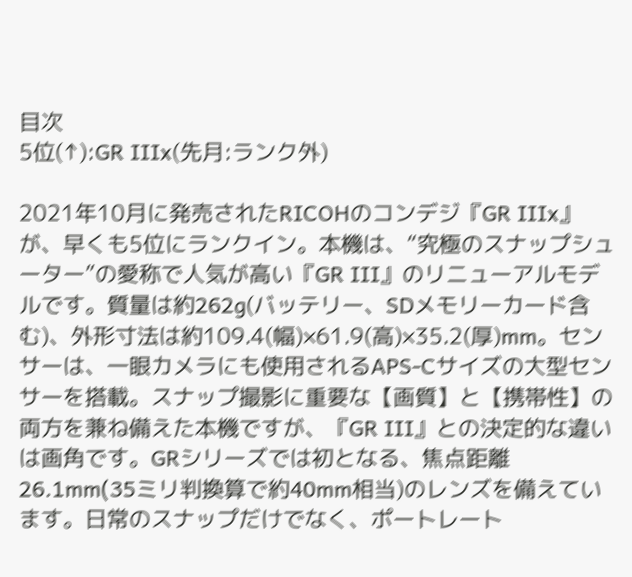目次
5位(↑):GR IIIx(先月:ランク外)

2021年10月に発売されたRICOHのコンデジ『GR IIIx』が、早くも5位にランクイン。本機は、“究極のスナップシューター”の愛称で人気が高い『GR III』のリニューアルモデルです。質量は約262g(バッテリー、SDメモリーカード含む)、外形寸法は約109.4(幅)×61.9(高)×35.2(厚)mm。センサーは、一眼カメラにも使用されるAPS-Cサイズの大型センサーを搭載。スナップ撮影に重要な【画質】と【携帯性】の両方を兼ね備えた本機ですが、『GR III』との決定的な違いは画角です。GRシリーズでは初となる、焦点距離26.1mm(35ミリ判換算で約40mm相当)のレンズを備えています。日常のスナップだけでなく、ポートレート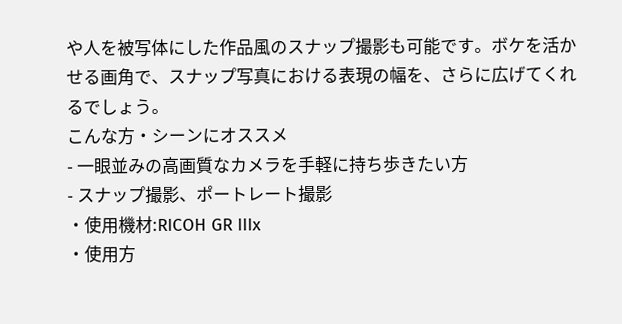や人を被写体にした作品風のスナップ撮影も可能です。ボケを活かせる画角で、スナップ写真における表現の幅を、さらに広げてくれるでしょう。
こんな方・シーンにオススメ
- 一眼並みの高画質なカメラを手軽に持ち歩きたい方
- スナップ撮影、ポートレート撮影
・使用機材:RICOH GR IIIx
・使用方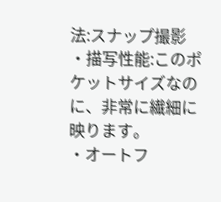法:スナップ撮影
・描写性能:このポケットサイズなのに、非常に繊細に映ります。
・オートフ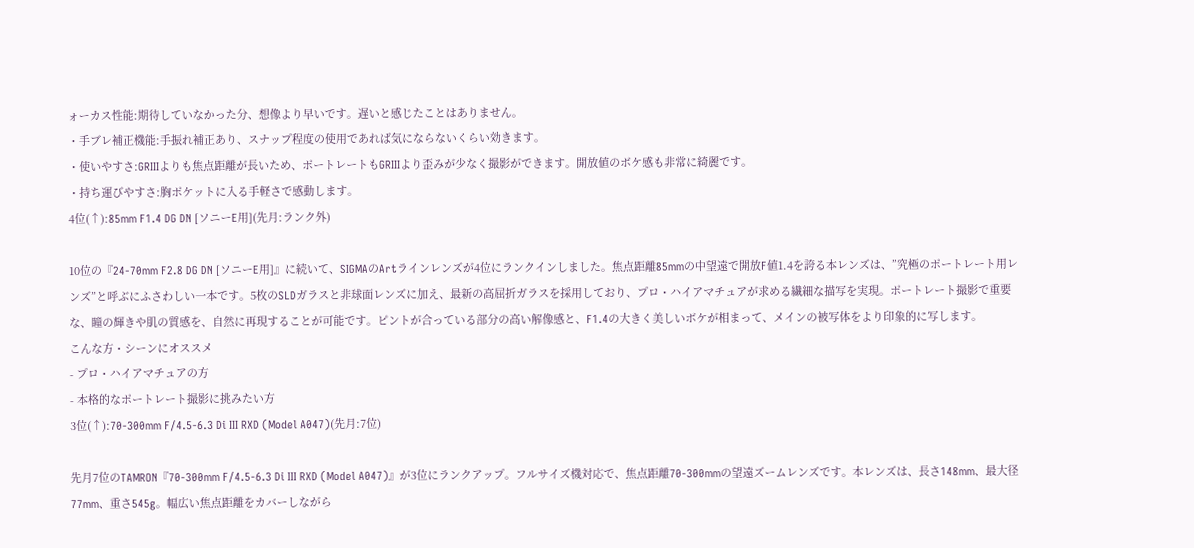ォーカス性能:期待していなかった分、想像より早いです。遅いと感じたことはありません。
・手ブレ補正機能:手振れ補正あり、スナップ程度の使用であれば気にならないくらい効きます。
・使いやすさ:GRIIIよりも焦点距離が長いため、ポートレートもGRIIIより歪みが少なく撮影ができます。開放値のボケ感も非常に綺麗です。
・持ち運びやすさ:胸ポケットに入る手軽さで感動します。
4位(↑):85mm F1.4 DG DN [ソニーE用](先月:ランク外)

10位の『24-70mm F2.8 DG DN [ソニーE用]』に続いて、SIGMAのArtラインレンズが4位にランクインしました。焦点距離85mmの中望遠で開放F値1.4を誇る本レンズは、”究極のポートレート用レンズ”と呼ぶにふさわしい一本です。5枚のSLDガラスと非球面レンズに加え、最新の高屈折ガラスを採用しており、プロ・ハイアマチュアが求める繊細な描写を実現。ポートレート撮影で重要な、瞳の輝きや肌の質感を、自然に再現することが可能です。ピントが合っている部分の高い解像感と、F1.4の大きく美しいボケが相まって、メインの被写体をより印象的に写します。
こんな方・シーンにオススメ
- プロ・ハイアマチュアの方
- 本格的なポートレート撮影に挑みたい方
3位(↑):70-300mm F/4.5-6.3 Di III RXD (Model A047)(先月:7位)

先月7位のTAMRON『70-300mm F/4.5-6.3 Di III RXD (Model A047)』が3位にランクアップ。フルサイズ機対応で、焦点距離70-300mmの望遠ズームレンズです。本レンズは、長さ148mm、最大径77mm、重さ545g。幅広い焦点距離をカバーしながら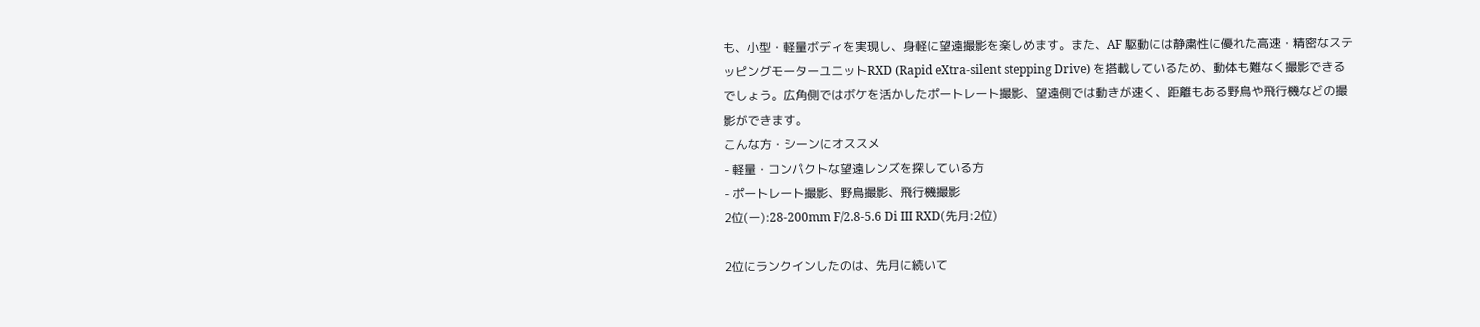も、小型・軽量ボディを実現し、身軽に望遠撮影を楽しめます。また、AF 駆動には静粛性に優れた高速・精密なステッピングモーターユニットRXD (Rapid eXtra-silent stepping Drive) を搭載しているため、動体も難なく撮影できるでしょう。広角側ではボケを活かしたポートレート撮影、望遠側では動きが速く、距離もある野鳥や飛行機などの撮影ができます。
こんな方・シーンにオススメ
- 軽量・コンパクトな望遠レンズを探している方
- ポートレート撮影、野鳥撮影、飛行機撮影
2位(ー):28-200mm F/2.8-5.6 Di III RXD(先月:2位)

2位にランクインしたのは、先月に続いて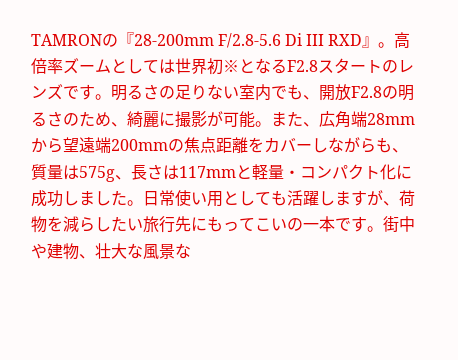TAMRONの『28-200mm F/2.8-5.6 Di III RXD』。高倍率ズームとしては世界初※となるF2.8スタートのレンズです。明るさの足りない室内でも、開放F2.8の明るさのため、綺麗に撮影が可能。また、広角端28mmから望遠端200mmの焦点距離をカバーしながらも、質量は575g、長さは117mmと軽量・コンパクト化に成功しました。日常使い用としても活躍しますが、荷物を減らしたい旅行先にもってこいの一本です。街中や建物、壮大な風景な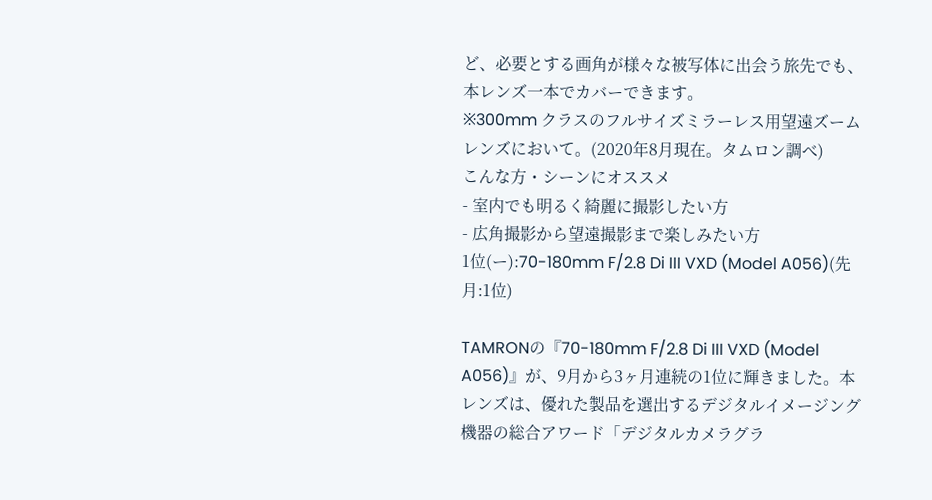ど、必要とする画角が様々な被写体に出会う旅先でも、本レンズ一本でカバーできます。
※300mm クラスのフルサイズミラーレス用望遠ズームレンズにおいて。(2020年8月現在。タムロン調べ)
こんな方・シーンにオススメ
- 室内でも明るく綺麗に撮影したい方
- 広角撮影から望遠撮影まで楽しみたい方
1位(ー):70-180mm F/2.8 Di III VXD (Model A056)(先月:1位)

TAMRONの『70-180mm F/2.8 Di III VXD (Model A056)』が、9月から3ヶ月連続の1位に輝きました。本レンズは、優れた製品を選出するデジタルイメージング機器の総合アワード「デジタルカメラグラ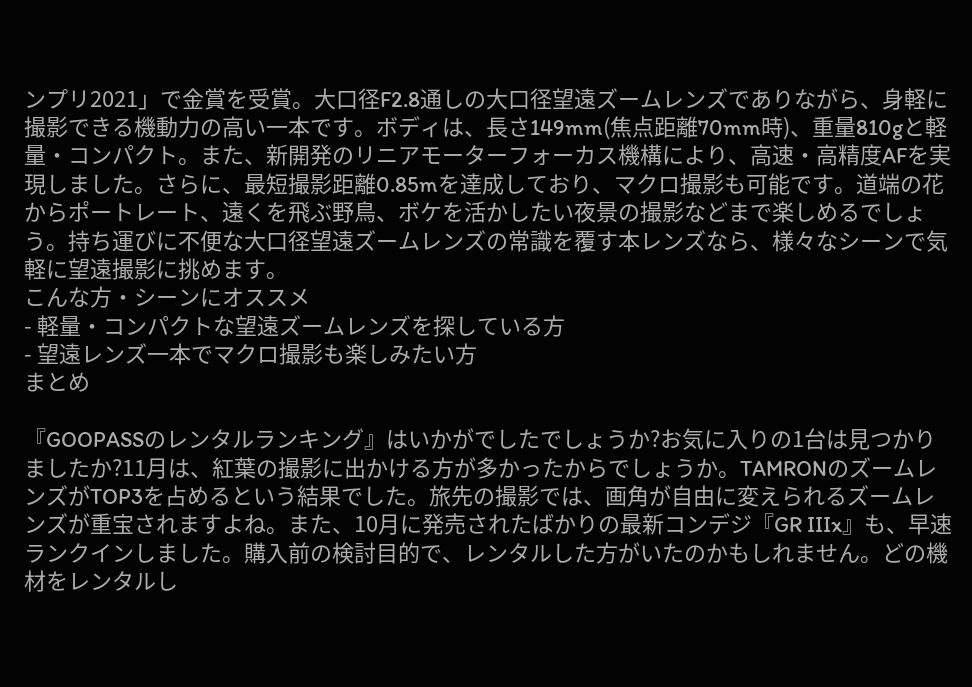ンプリ2021」で金賞を受賞。大口径F2.8通しの大口径望遠ズームレンズでありながら、身軽に撮影できる機動力の高い一本です。ボディは、長さ149mm(焦点距離70mm時)、重量810gと軽量・コンパクト。また、新開発のリニアモーターフォーカス機構により、高速・高精度AFを実現しました。さらに、最短撮影距離0.85mを達成しており、マクロ撮影も可能です。道端の花からポートレート、遠くを飛ぶ野鳥、ボケを活かしたい夜景の撮影などまで楽しめるでしょう。持ち運びに不便な大口径望遠ズームレンズの常識を覆す本レンズなら、様々なシーンで気軽に望遠撮影に挑めます。
こんな方・シーンにオススメ
- 軽量・コンパクトな望遠ズームレンズを探している方
- 望遠レンズ一本でマクロ撮影も楽しみたい方
まとめ

『GOOPASSのレンタルランキング』はいかがでしたでしょうか?お気に入りの1台は見つかりましたか?11月は、紅葉の撮影に出かける方が多かったからでしょうか。TAMRONのズームレンズがTOP3を占めるという結果でした。旅先の撮影では、画角が自由に変えられるズームレンズが重宝されますよね。また、10月に発売されたばかりの最新コンデジ『GR IIIx』も、早速ランクインしました。購入前の検討目的で、レンタルした方がいたのかもしれません。どの機材をレンタルし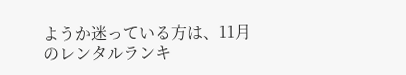ようか迷っている方は、11月のレンタルランキ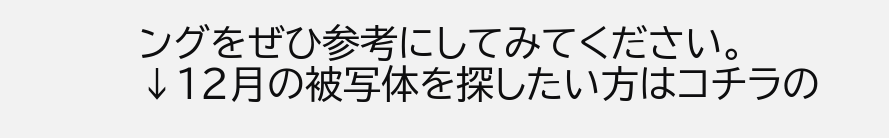ングをぜひ参考にしてみてください。
↓12月の被写体を探したい方はコチラの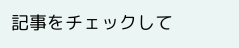記事をチェックして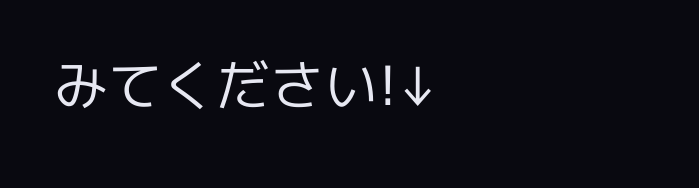みてください!↓